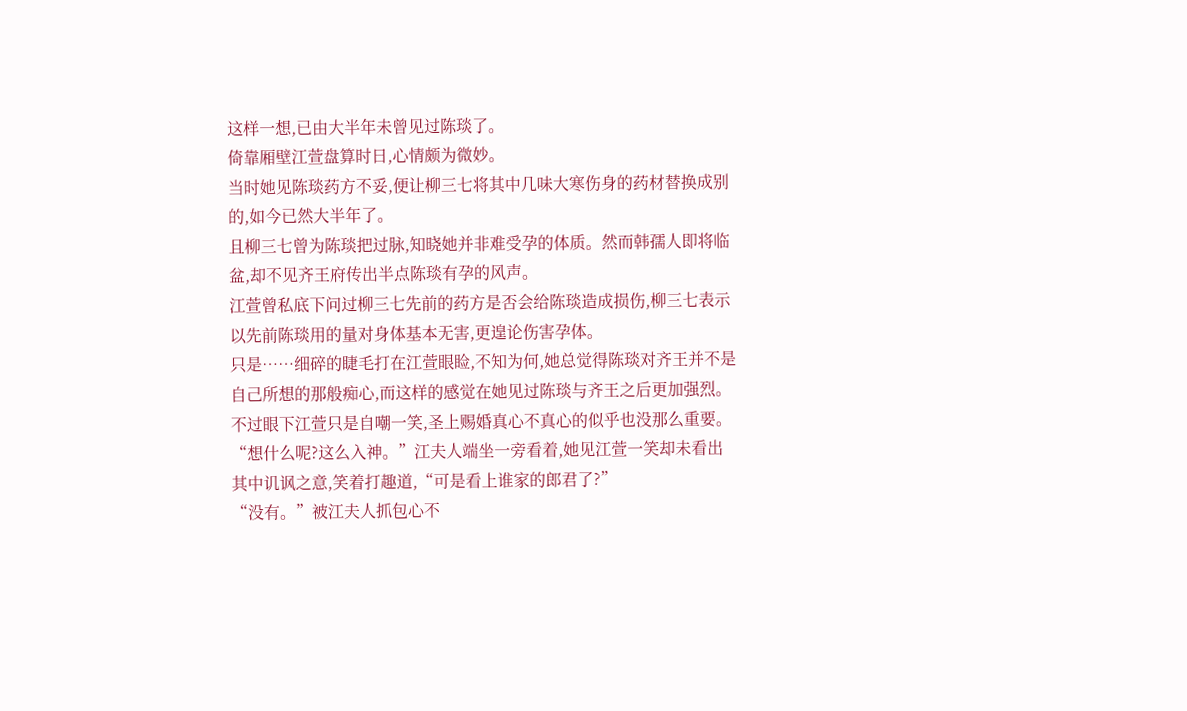这样一想,已由大半年未曾见过陈琰了。
倚靠厢壁江萱盘算时日,心情颇为微妙。
当时她见陈琰药方不妥,便让柳三七将其中几味大寒伤身的药材替换成别的,如今已然大半年了。
且柳三七曾为陈琰把过脉,知晓她并非难受孕的体质。然而韩孺人即将临盆,却不见齐王府传出半点陈琰有孕的风声。
江萱曾私底下问过柳三七先前的药方是否会给陈琰造成损伤,柳三七表示以先前陈琰用的量对身体基本无害,更遑论伤害孕体。
只是……细碎的睫毛打在江萱眼睑,不知为何,她总觉得陈琰对齐王并不是自己所想的那般痴心,而这样的感觉在她见过陈琰与齐王之后更加强烈。
不过眼下江萱只是自嘲一笑,圣上赐婚真心不真心的似乎也没那么重要。
“想什么呢?这么入神。”江夫人端坐一旁看着,她见江萱一笑却未看出其中讥讽之意,笑着打趣道,“可是看上谁家的郎君了?”
“没有。”被江夫人抓包心不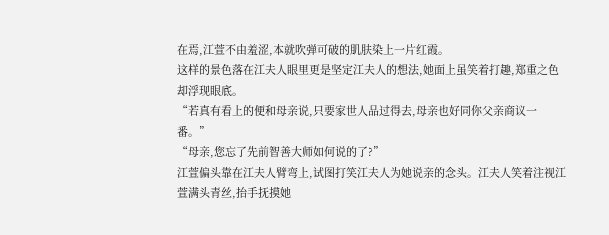在焉,江萱不由羞涩,本就吹弹可破的肌肤染上一片红霞。
这样的景色落在江夫人眼里更是坚定江夫人的想法,她面上虽笑着打趣,郑重之色却浮现眼底。
“若真有看上的便和母亲说,只要家世人品过得去,母亲也好同你父亲商议一番。”
“母亲,您忘了先前智善大师如何说的了?”
江萱偏头靠在江夫人臂弯上,试图打笑江夫人为她说亲的念头。江夫人笑着注视江萱满头青丝,抬手抚摸她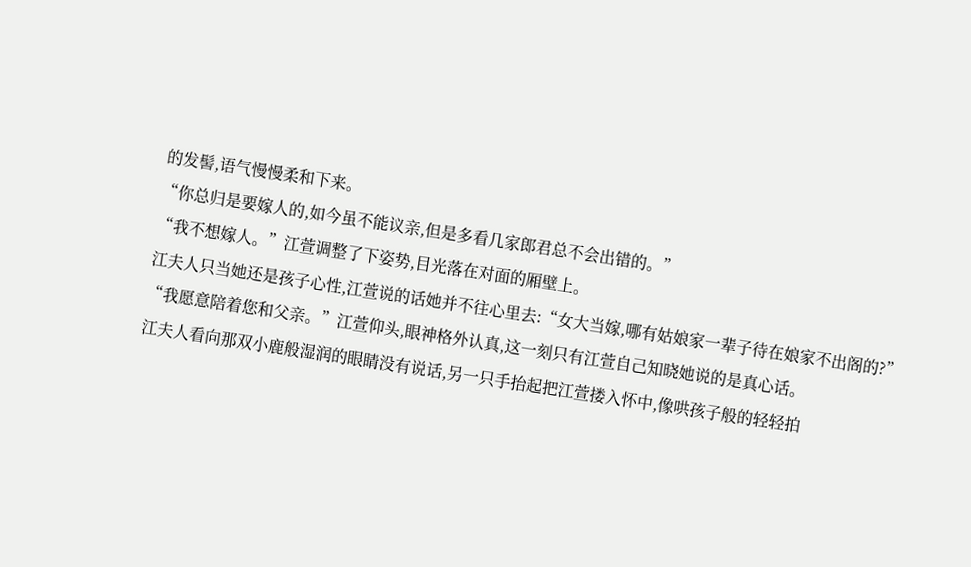的发髻,语气慢慢柔和下来。
“你总归是要嫁人的,如今虽不能议亲,但是多看几家郎君总不会出错的。”
“我不想嫁人。”江萱调整了下姿势,目光落在对面的厢壁上。
江夫人只当她还是孩子心性,江萱说的话她并不往心里去:“女大当嫁,哪有姑娘家一辈子待在娘家不出阁的?”
“我愿意陪着您和父亲。”江萱仰头,眼神格外认真,这一刻只有江萱自己知晓她说的是真心话。
江夫人看向那双小鹿般湿润的眼睛没有说话,另一只手抬起把江萱搂入怀中,像哄孩子般的轻轻拍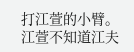打江萱的小臂。
江萱不知道江夫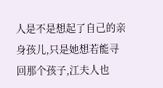人是不是想起了自己的亲身孩儿,只是她想若能寻回那个孩子,江夫人也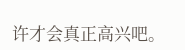许才会真正高兴吧。